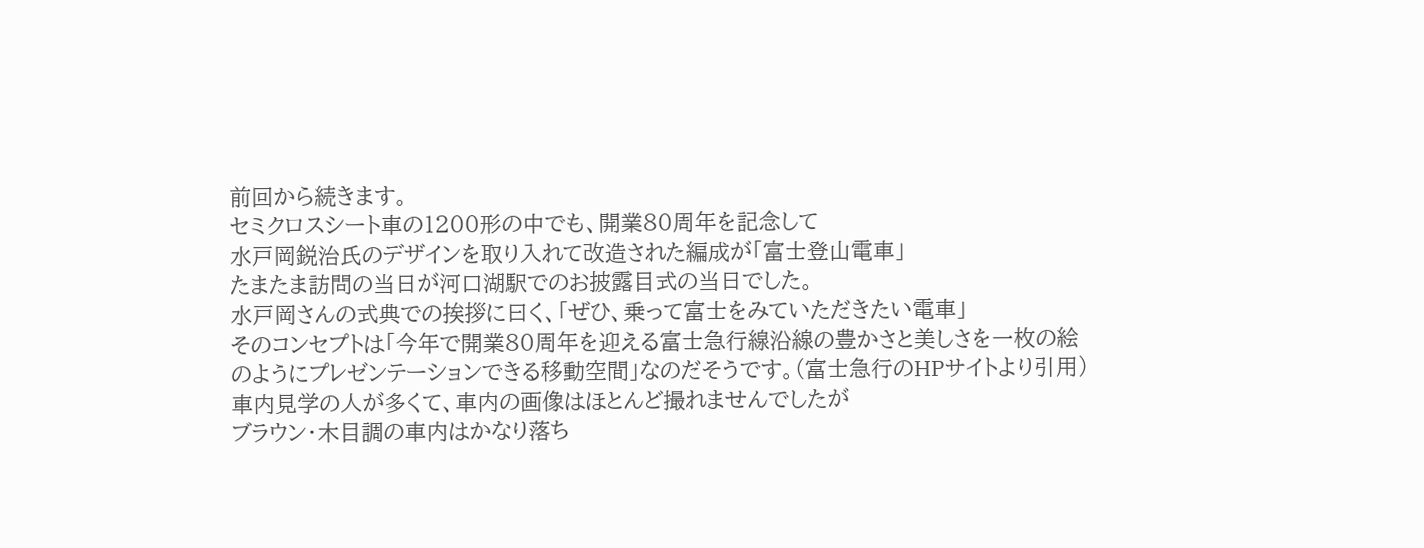前回から続きます。
セミクロスシート車の1200形の中でも、開業80周年を記念して
水戸岡鋭治氏のデザインを取り入れて改造された編成が「富士登山電車」
たまたま訪問の当日が河口湖駅でのお披露目式の当日でした。
水戸岡さんの式典での挨拶に曰く、「ぜひ、乗って富士をみていただきたい電車」
そのコンセプトは「今年で開業80周年を迎える富士急行線沿線の豊かさと美しさを一枚の絵
のようにプレゼンテーションできる移動空間」なのだそうです。(富士急行のHPサイトより引用)
車内見学の人が多くて、車内の画像はほとんど撮れませんでしたが
ブラウン・木目調の車内はかなり落ち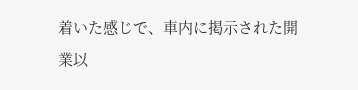着いた感じで、車内に掲示された開業以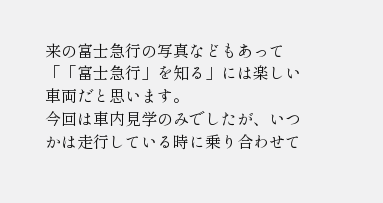来の富士急行の写真などもあって
「「富士急行」を知る」には楽しい車両だと思います。
今回は車内見学のみでしたが、いつかは走行している時に乗り合わせて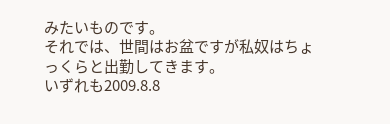みたいものです。
それでは、世間はお盆ですが私奴はちょっくらと出勤してきます。
いずれも2009.8.8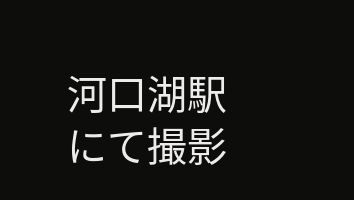河口湖駅にて撮影